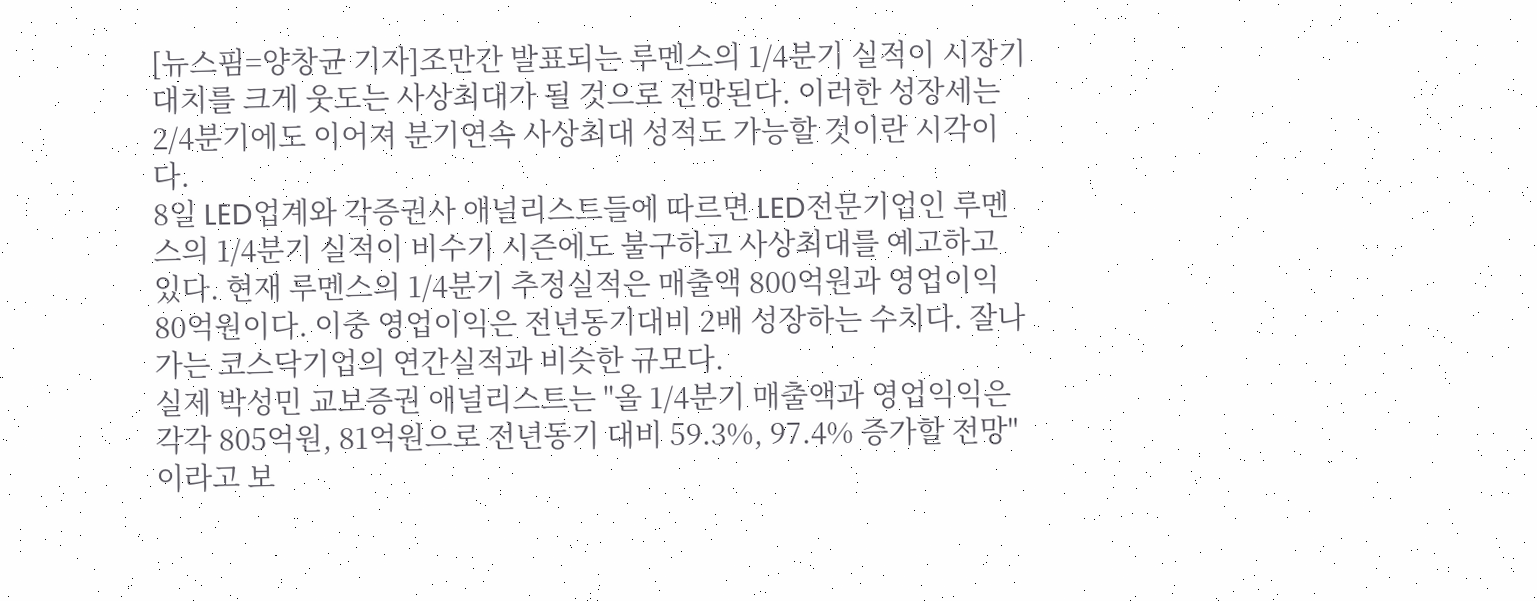[뉴스핌=양창균 기자]조만간 발표되는 루멘스의 1/4분기 실적이 시장기대치를 크게 웃도는 사상최대가 될 것으로 전망된다. 이러한 성장세는 2/4분기에도 이어져 분기연속 사상최대 성적도 가능할 것이란 시각이다.
8일 LED업계와 각증권사 애널리스트들에 따르면 LED전문기업인 루멘스의 1/4분기 실적이 비수기 시즌에도 불구하고 사상최대를 예고하고 있다. 현재 루멘스의 1/4분기 추정실적은 매출액 800억원과 영업이익 80억원이다. 이중 영업이익은 전년동기대비 2배 성장하는 수치다. 잘나가는 코스닥기업의 연간실적과 비슷한 규모다.
실제 박성민 교보증권 애널리스트는 "올 1/4분기 매출액과 영업익익은 각각 805억원, 81억원으로 전년동기 대비 59.3%, 97.4% 증가할 전망"이라고 보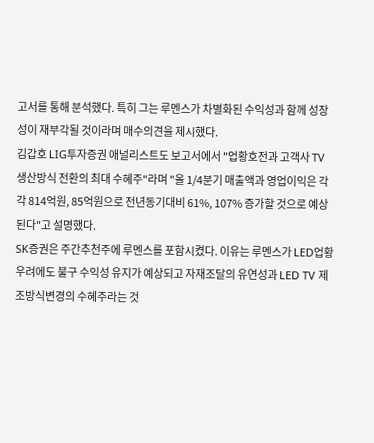고서를 통해 분석했다. 특히 그는 루멘스가 차별화된 수익성과 함께 성장성이 재부각될 것이라며 매수의견을 제시했다.
김갑호 LIG투자증권 애널리스트도 보고서에서 "업황호전과 고객사 TV 생산방식 전환의 최대 수혜주"라며 "올 1/4분기 매출액과 영업이익은 각각 814억원, 85억원으로 전년동기대비 61%, 107% 증가할 것으로 예상된다"고 설명했다.
SK증권은 주간추천주에 루멘스를 포함시켰다. 이유는 루멘스가 LED업황 우려에도 불구 수익성 유지가 예상되고 자재조달의 유연성과 LED TV 제조방식변경의 수혜주라는 것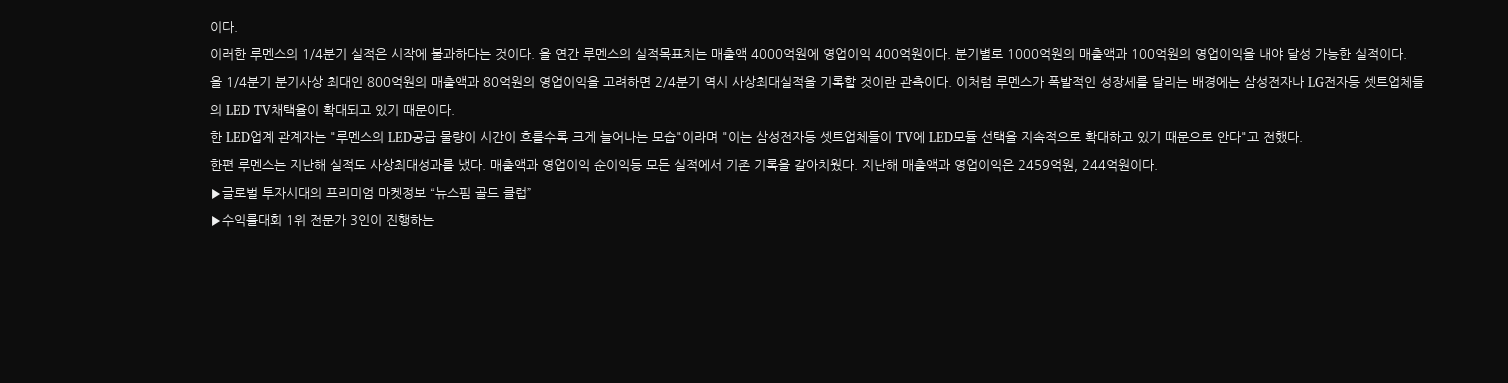이다.
이러한 루멘스의 1/4분기 실적은 시작에 불과하다는 것이다. 올 연간 루멘스의 실적목표치는 매출액 4000억원에 영업이익 400억원이다. 분기별로 1000억원의 매출액과 100억원의 영업이익을 내야 달성 가능한 실적이다.
올 1/4분기 분기사상 최대인 800억원의 매출액과 80억원의 영업이익을 고려하면 2/4분기 역시 사상최대실적을 기록할 것이란 관측이다. 이처럼 루멘스가 폭발적인 성장세를 달리는 배경에는 삼성전자나 LG전자등 셋트업체들의 LED TV채택율이 확대되고 있기 때문이다.
한 LED업계 관계자는 "루멘스의 LED공급 물량이 시간이 흐를수록 크게 늘어나는 모습"이라며 "이는 삼성전자등 셋트업체들이 TV에 LED모듈 선택을 지속적으로 확대하고 있기 때문으로 안다"고 전했다.
한편 루멘스는 지난해 실적도 사상최대성과를 냈다. 매출액과 영업이익 순이익등 모든 실적에서 기존 기록을 갈아치웠다. 지난해 매출액과 영업이익은 2459억원, 244억원이다.
▶글로벌 투자시대의 프리미엄 마켓정보 “뉴스핌 골드 클럽”
▶수익률대회 1위 전문가 3인이 진행하는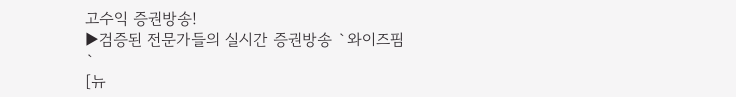고수익 증권방송!
▶검증된 전문가들의 실시간 증권방송 `와이즈핌`
[뉴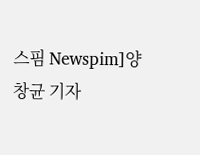스핌 Newspim]양창균 기자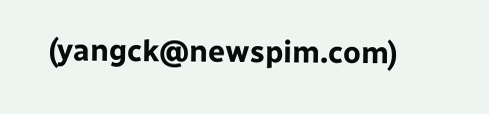(yangck@newspim.com)